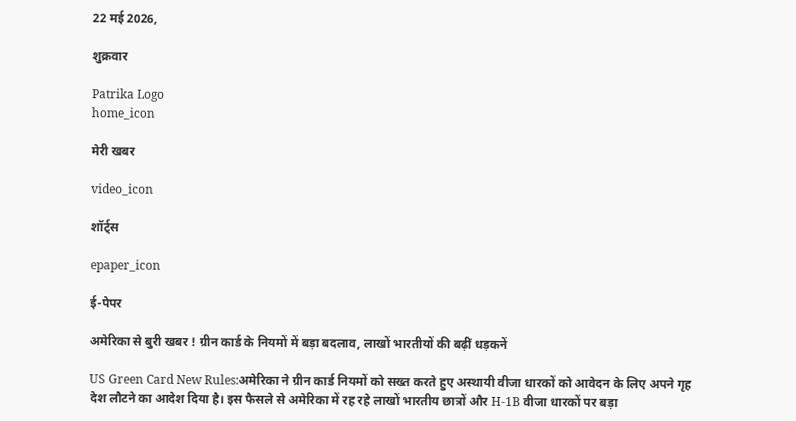22 मई 2026,

शुक्रवार

Patrika Logo
home_icon

मेरी खबर

video_icon

शॉर्ट्स

epaper_icon

ई-पेपर

अमेरिका से बुरी खबर ! ग्रीन कार्ड के नियमों में बड़ा बदलाव, लाखों भारतीयों की बढ़ीं धड़कनें

US Green Card New Rules:अमेरिका ने ग्रीन कार्ड नियमों को सख्त करते हुए अस्थायी वीजा धारकों को आवेदन के लिए अपने गृह देश लौटने का आदेश दिया है। इस फैसले से अमेरिका में रह रहे लाखों भारतीय छात्रों और H-1B वीजा धारकों पर बड़ा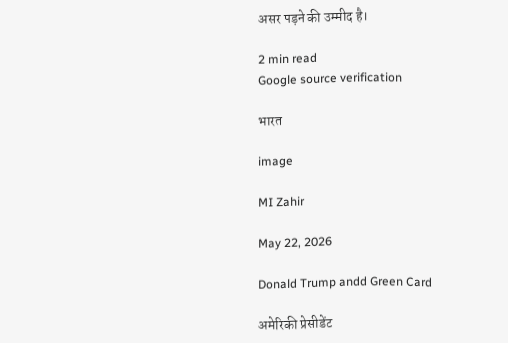असर पड़ने की उम्मीद है।

2 min read
Google source verification

भारत

image

MI Zahir

May 22, 2026

Donald Trump andd Green Card

अमेरिकी प्रेसीडेंट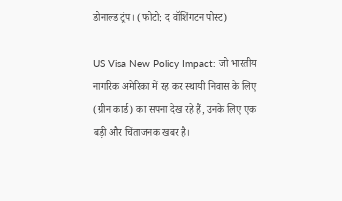डोनाल्ड ट्रंप। (फोटो: द वॉशिंगटन पोस्ट)

US Visa New Policy Impact: जो भारतीय नागरिक अमेरिका में रह कर स्थायी निवास के लिए (ग्रीन कार्ड) का सपना देख रहे हैं, उनके लिए एक बड़ी और चिंताजनक खबर है।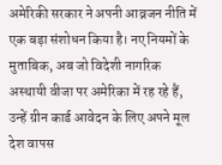अमेरिकी सरकार ने अपनी आव्रजन नीति में एक बड़ा संशोधन किया है। नए नियमों के मुताबिक, अब जो विदेशी नागरिक अस्थायी वीजा पर अमेरिका में रह रहे हैं, उन्हें ग्रीन कार्ड आवेदन के लिए अपने मूल देश वापस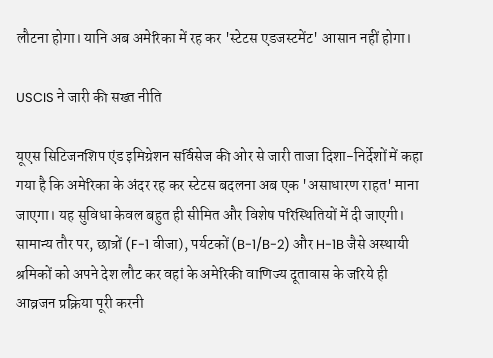लौटना होगा। यानि अब अमेरिका में रह कर 'स्टेटस एडजस्टमेंट' आसान नहीं होगा।

USCIS ने जारी की सख्त नीति

यूएस सिटिजनशिप एंड इमिग्रेशन सर्विसेज की ओर से जारी ताजा दिशा-निर्देशों में कहा गया है कि अमेरिका के अंदर रह कर स्टेटस बदलना अब एक 'असाधारण राहत' माना जाएगा। यह सुविधा केवल बहुत ही सीमित और विशेष परिस्थितियों में दी जाएगी। सामान्य तौर पर, छात्रों (F-1 वीजा), पर्यटकों (B-1/B-2) और H-1B जैसे अस्थायी श्रमिकों को अपने देश लौट कर वहां के अमेरिकी वाणिज्य दूतावास के जरिये ही आव्रजन प्रक्रिया पूरी करनी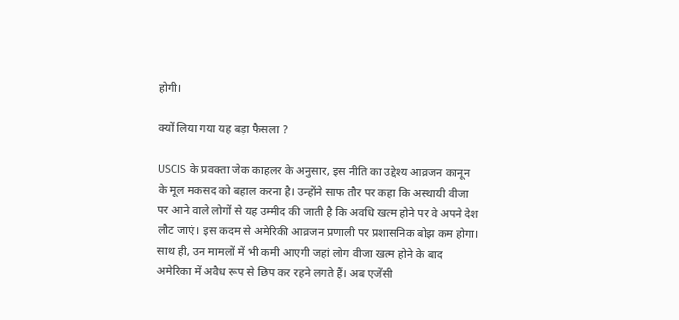होगी।

क्यों लिया गया यह बड़ा फैसला ?

USCIS के प्रवक्ता जेक काहलर के अनुसार, इस नीति का उद्देश्य आव्रजन कानून के मूल मकसद को बहाल करना है। उन्होंने साफ तौर पर कहा कि अस्थायी वीजा पर आने वाले लोगों से यह उम्मीद की जाती है कि अवधि खत्म होने पर वे अपने देश लौट जाएं। इस कदम से अमेरिकी आव्रजन प्रणाली पर प्रशासनिक बोझ कम होगा। साथ ही, उन मामलों में भी कमी आएगी जहां लोग वीजा खत्म होने के बाद अमेरिका में अवैध रूप से छिप कर रहने लगते हैं। अब एजेंसी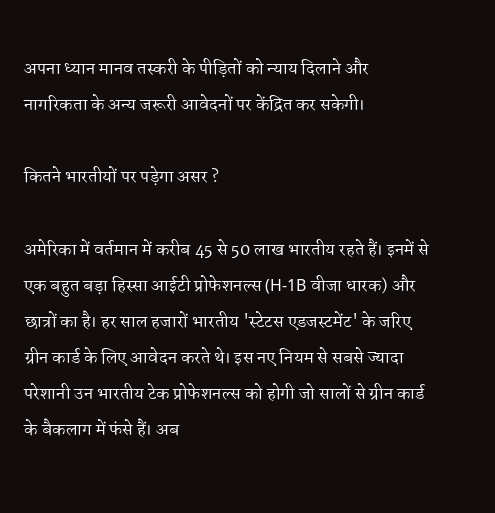अपना ध्यान मानव तस्करी के पीड़ितों को न्याय दिलाने और नागरिकता के अन्य जरूरी आवेदनों पर केंद्रित कर सकेगी।

कितने भारतीयों पर पड़ेगा असर ?

अमेरिका में वर्तमान में करीब 45 से 50 लाख भारतीय रहते हैं। इनमें से एक बहुत बड़ा हिस्सा आईटी प्रोफेशनल्स (H-1B वीजा धारक) और छात्रों का है। हर साल हजारों भारतीय 'स्टेटस एडजस्टमेंट' के जरिए ग्रीन कार्ड के लिए आवेदन करते थे। इस नए नियम से सबसे ज्यादा परेशानी उन भारतीय टेक प्रोफेशनल्स को होगी जो सालों से ग्रीन कार्ड के बैकलाग में फंसे हैं। अब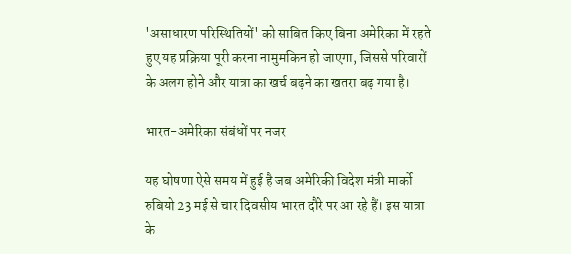'असाधारण परिस्थितियों' को साबित किए बिना अमेरिका में रहते हुए यह प्रक्रिया पूरी करना नामुमकिन हो जाएगा, जिससे परिवारों के अलग होने और यात्रा का खर्च बढ़ने का खतरा बढ़ गया है।

भारत-अमेरिका संबंधों पर नजर

यह घोषणा ऐसे समय में हुई है जब अमेरिकी विदेश मंत्री मार्को रुबियो 23 मई से चार दिवसीय भारत दौरे पर आ रहे हैं। इस यात्रा के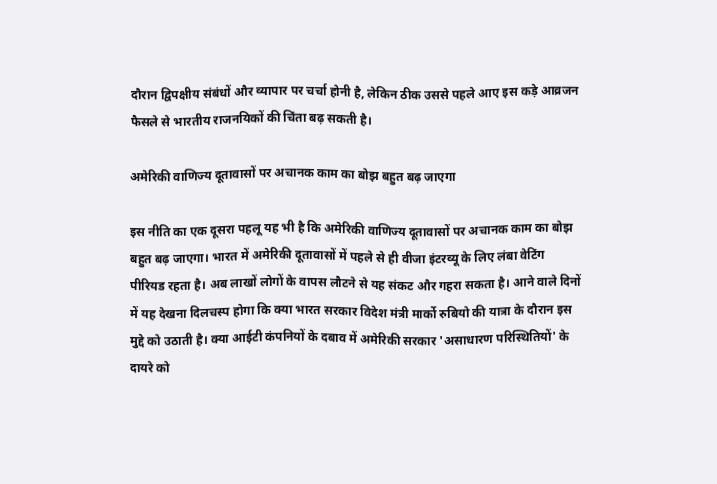दौरान द्विपक्षीय संबंधों और व्यापार पर चर्चा होनी है, लेकिन ठीक उससे पहले आए इस कड़े आव्रजन फैसले से भारतीय राजनयिकों की चिंता बढ़ सकती है।

अमेरिकी वाणिज्य दूतावासों पर अचानक काम का बोझ बहुत बढ़ जाएगा

इस नीति का एक दूसरा पहलू यह भी है कि अमेरिकी वाणिज्य दूतावासों पर अचानक काम का बोझ बहुत बढ़ जाएगा। भारत में अमेरिकी दूतावासों में पहले से ही वीजा इंटरव्यू के लिए लंबा वेटिंग पीरियड रहता है। अब लाखों लोगों के वापस लौटने से यह संकट और गहरा सकता है। आने वाले दिनों में यह देखना दिलचस्प होगा कि क्या भारत सरकार विदेश मंत्री मार्को रुबियो की यात्रा के दौरान इस मुद्दे को उठाती है। क्या आईटी कंपनियों के दबाव में अमेरिकी सरकार 'असाधारण परिस्थितियों' के दायरे को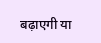बढ़ाएगी या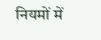नियमों में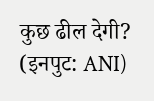कुछ ढील देगी? (इनपुट: ANI)